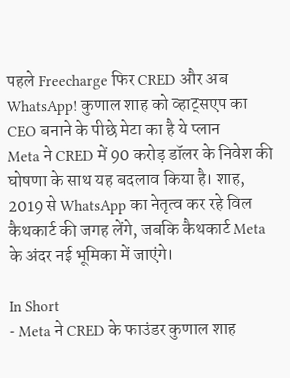पहले Freecharge फिर CRED और अब WhatsApp! कुणाल शाह को व्हाट्सएप का CEO बनाने के पीछे मेटा का है ये प्लान
Meta ने CRED में 90 करोड़ डॉलर के निवेश की घोषणा के साथ यह बदलाव किया है। शाह, 2019 से WhatsApp का नेतृत्व कर रहे विल कैथकार्ट की जगह लेंगे, जबकि कैथकार्ट Meta के अंदर नई भूमिका में जाएंगे।

In Short
- Meta ने CRED के फाउंडर कुणाल शाह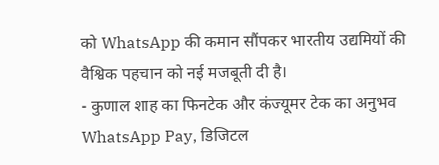को WhatsApp की कमान सौंपकर भारतीय उद्यमियों की वैश्विक पहचान को नई मजबूती दी है।
- कुणाल शाह का फिनटेक और कंज्यूमर टेक का अनुभव WhatsApp Pay, डिजिटल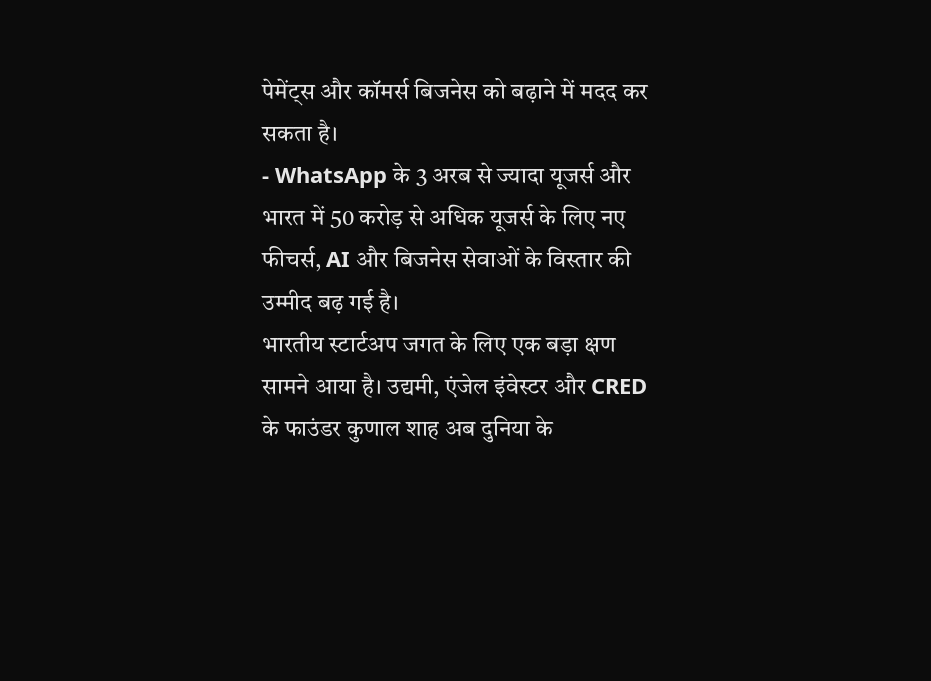पेमेंट्स और कॉमर्स बिजनेस को बढ़ाने में मदद कर सकता है।
- WhatsApp के 3 अरब से ज्यादा यूजर्स और भारत में 50 करोड़ से अधिक यूजर्स के लिए नए फीचर्स, AI और बिजनेस सेवाओं के विस्तार की उम्मीद बढ़ गई है।
भारतीय स्टार्टअप जगत के लिए एक बड़ा क्षण सामने आया है। उद्यमी, एंजेल इंवेस्टर और CRED के फाउंडर कुणाल शाह अब दुनिया के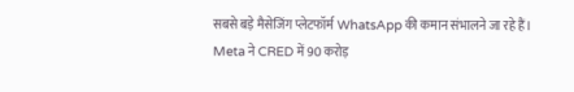सबसे बड़े मैसेजिंग प्लेटफॉर्म WhatsApp की कमान संभालने जा रहे हैं।
Meta ने CRED में 90 करोड़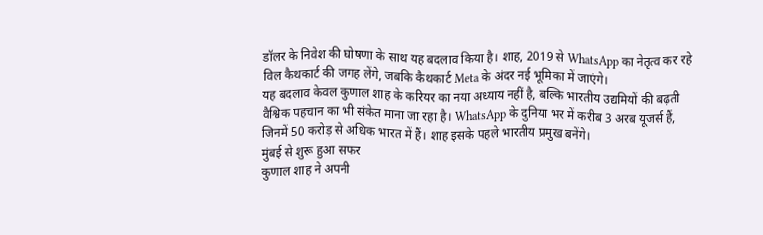डॉलर के निवेश की घोषणा के साथ यह बदलाव किया है। शाह, 2019 से WhatsApp का नेतृत्व कर रहे विल कैथकार्ट की जगह लेंगे, जबकि कैथकार्ट Meta के अंदर नई भूमिका में जाएंगे।
यह बदलाव केवल कुणाल शाह के करियर का नया अध्याय नहीं है, बल्कि भारतीय उद्यमियों की बढ़ती वैश्विक पहचान का भी संकेत माना जा रहा है। WhatsApp के दुनिया भर में करीब 3 अरब यूजर्स हैं, जिनमें 50 करोड़ से अधिक भारत में हैं। शाह इसके पहले भारतीय प्रमुख बनेंगे।
मुंबई से शुरू हुआ सफर
कुणाल शाह ने अपनी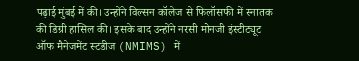पढ़ाई मुंबई में की। उन्होंने विल्सन कॉलेज से फिलॉसफी में स्नातक की डिग्री हासिल की। इसके बाद उन्होंने नरसी मोनजी इंस्टीट्यूट ऑफ मैनेजमेंट स्टडीज (NMIMS) में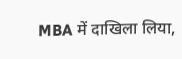MBA में दाखिला लिया,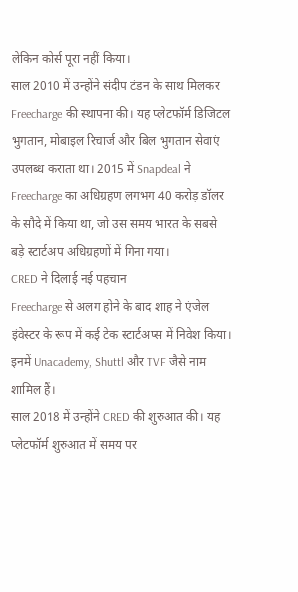लेकिन कोर्स पूरा नहीं किया।
साल 2010 में उन्होंने संदीप टंडन के साथ मिलकर Freecharge की स्थापना की। यह प्लेटफॉर्म डिजिटल भुगतान, मोबाइल रिचार्ज और बिल भुगतान सेवाएं उपलब्ध कराता था। 2015 में Snapdeal ने Freecharge का अधिग्रहण लगभग 40 करोड़ डॉलर के सौदे में किया था, जो उस समय भारत के सबसे बड़े स्टार्टअप अधिग्रहणों में गिना गया।
CRED ने दिलाई नई पहचान
Freecharge से अलग होने के बाद शाह ने एंजेल इंवेस्टर के रूप में कई टेक स्टार्टअप्स में निवेश किया। इनमें Unacademy, Shuttl और TVF जैसे नाम शामिल हैं।
साल 2018 में उन्होंने CRED की शुरुआत की। यह प्लेटफॉर्म शुरुआत में समय पर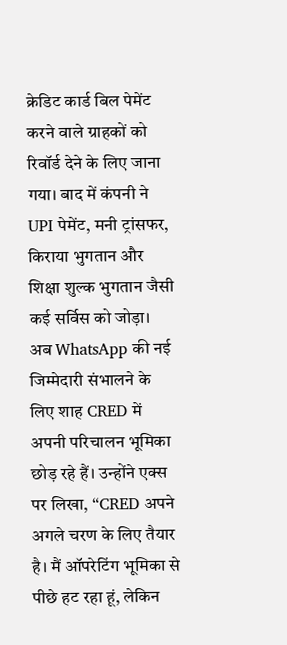क्रेडिट कार्ड बिल पेमेंट करने वाले ग्राहकों को रिवॉर्ड देने के लिए जाना गया। बाद में कंपनी ने UPI पेमेंट, मनी ट्रांसफर, किराया भुगतान और शिक्षा शुल्क भुगतान जैसी कई सर्विस को जोड़ा।
अब WhatsApp की नई जिम्मेदारी संभालने के लिए शाह CRED में अपनी परिचालन भूमिका छोड़ रहे हैं। उन्होंने एक्स पर लिखा, “CRED अपने अगले चरण के लिए तैयार है। मैं ऑपरेटिंग भूमिका से पीछे हट रहा हूं, लेकिन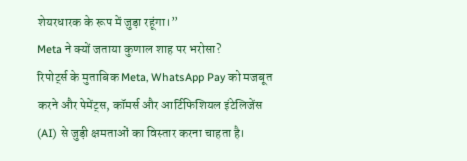शेयरधारक के रूप में जुड़ा रहूंगा।”
Meta ने क्यों जताया कुणाल शाह पर भरोसा?
रिपोर्ट्स के मुताबिक Meta, WhatsApp Pay को मजबूत करने और पेमेंट्स, कॉमर्स और आर्टिफिशियल इंटेलिजेंस (AI) से जुड़ी क्षमताओं का विस्तार करना चाहता है।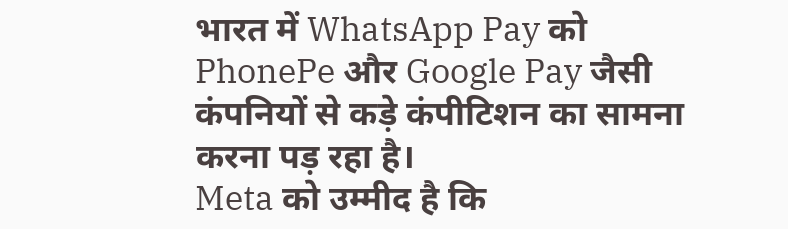भारत में WhatsApp Pay को PhonePe और Google Pay जैसी कंपनियों से कड़े कंपीटिशन का सामना करना पड़ रहा है।
Meta को उम्मीद है कि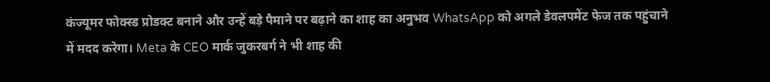कंज्यूमर फोक्स्ड प्रोडक्ट बनाने और उन्हें बड़े पैमाने पर बढ़ाने का शाह का अनुभव WhatsApp को अगले डेवलपमेंट फेज तक पहुंचाने में मदद करेगा। Meta के CEO मार्क जुकरबर्ग ने भी शाह की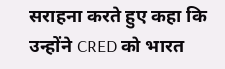सराहना करते हुए कहा कि उन्होंने CRED को भारत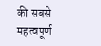की सबसे महत्वपूर्ण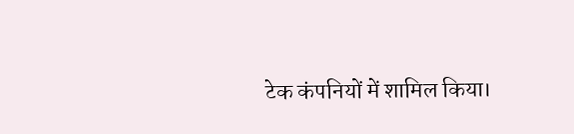टेक कंपनियों में शामिल किया।